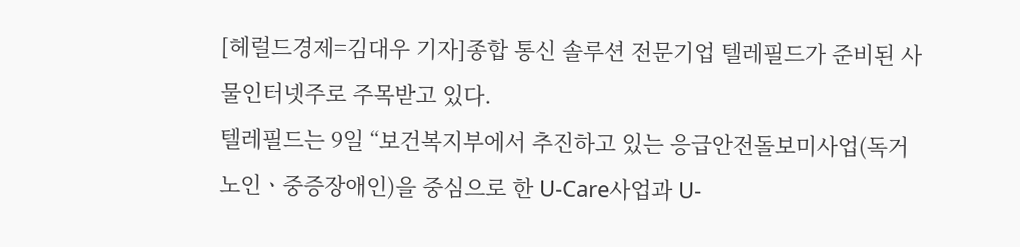[헤럴드경제=김대우 기자]종합 통신 솔루션 전문기업 텔레필드가 준비된 사물인터넷주로 주목받고 있다.
텔레필드는 9일 “보건복지부에서 추진하고 있는 응급안전돌보미사업(독거노인ㆍ중증장애인)을 중심으로 한 U-Care사업과 U-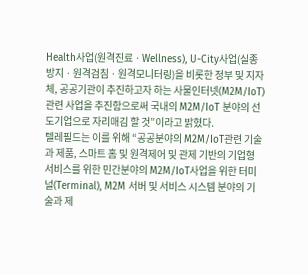Health사업(원격진료ㆍWellness), U-City사업(실종방지ㆍ원격검침ㆍ원격모니터링)을 비롯한 정부 및 지자체, 공공기관이 추진하고자 하는 사물인터넷(M2M/IoT) 관련 사업을 추진함으로써 국내의 M2M/IoT 분야의 선도기업으로 자리매김 할 것”이라고 밝혔다.
텔레필드는 이를 위해 “공공분야의 M2M/IoT관련 기술과 제품, 스마트 홈 및 원격제어 및 관제 기반의 기업형 서비스를 위한 민간분야의 M2M/IoT사업을 위한 터미널(Terminal), M2M 서버 및 서비스 시스템 분야의 기술과 제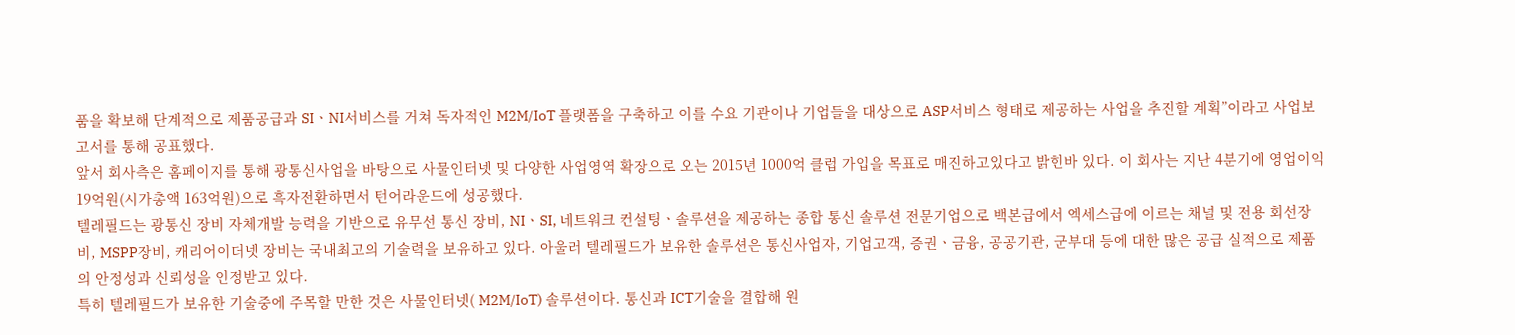품을 확보해 단계적으로 제품공급과 SIㆍNI서비스를 거쳐 독자적인 M2M/IoT 플랫폼을 구축하고 이를 수요 기관이나 기업들을 대상으로 ASP서비스 형태로 제공하는 사업을 추진할 계획”이라고 사업보고서를 통해 공표했다.
앞서 회사측은 홈페이지를 통해 광통신사업을 바탕으로 사물인터넷 및 다양한 사업영역 확장으로 오는 2015년 1000억 클럽 가입을 목표로 매진하고있다고 밝힌바 있다. 이 회사는 지난 4분기에 영업이익 19억원(시가총액 163억원)으로 흑자전환하면서 턴어라운드에 성공했다.
텔레필드는 광통신 장비 자체개발 능력을 기반으로 유무선 통신 장비, NIㆍSI, 네트워크 컨설팅ㆍ솔루션을 제공하는 종합 통신 솔루션 전문기업으로 백본급에서 엑세스급에 이르는 채널 및 전용 회선장비, MSPP장비, 캐리어이더넷 장비는 국내최고의 기술력을 보유하고 있다. 아울러 텔레필드가 보유한 솔루션은 통신사업자, 기업고객, 증권ㆍ금융, 공공기관, 군부대 등에 대한 많은 공급 실적으로 제품의 안정성과 신뢰성을 인정받고 있다.
특히 텔레필드가 보유한 기술중에 주목할 만한 것은 사물인터넷( M2M/IoT) 솔루션이다. 통신과 ICT기술을 결합해 원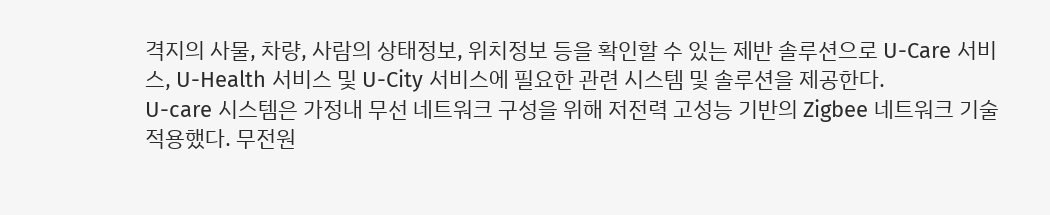격지의 사물, 차량, 사람의 상태정보, 위치정보 등을 확인할 수 있는 제반 솔루션으로 U-Care 서비스, U-Health 서비스 및 U-City 서비스에 필요한 관련 시스템 및 솔루션을 제공한다.
U-care 시스템은 가정내 무선 네트워크 구성을 위해 저전력 고성능 기반의 Zigbee 네트워크 기술 적용했다. 무전원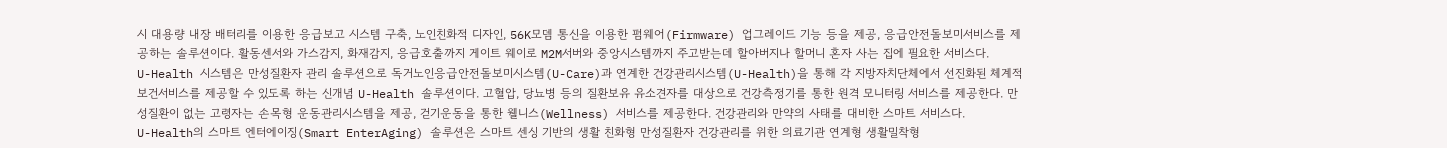시 대용량 내장 배터리를 이용한 응급보고 시스템 구축, 노인친화적 디자인, 56K모뎀 통신을 이용한 펌웨어(Firmware) 업그레이드 기능 등을 제공, 응급안전돌보미서비스를 제공하는 솔루션이다. 활동센서와 가스감지, 화재감지, 응급호출까지 게이트 웨이로 M2M서버와 중앙시스템까지 주고받는데 할아버지나 할머니 혼자 사는 집에 필요한 서비스다.
U-Health 시스템은 만성질환자 관리 솔루션으로 독거노인응급안전돌보미시스템(U-Care)과 연계한 건강관리시스템(U-Health)을 통해 각 지방자치단체에서 선진화된 체계적 보건서비스를 제공할 수 있도록 하는 신개념 U-Health 솔루션이다. 고혈압, 당뇨병 등의 질환보유 유소견자를 대상으로 건강측정기를 통한 원격 모니터링 서비스를 제공한다. 만성질환이 없는 고령자는 손목형 운동관리시스템을 제공, 걷기운동을 통한 웰니스(Wellness) 서비스를 제공한다. 건강관리와 만약의 사태를 대비한 스마트 서비스다.
U-Health의 스마트 엔터에이징(Smart EnterAging) 솔루션은 스마트 센싱 기반의 생활 친화형 만성질환자 건강관리를 위한 의료기관 연계형 생활밀착형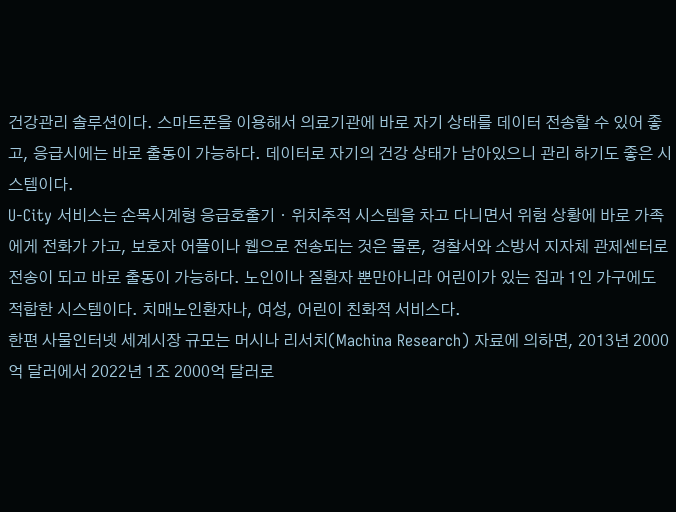건강관리 솔루션이다. 스마트폰을 이용해서 의료기관에 바로 자기 상태를 데이터 전송할 수 있어 좋고, 응급시에는 바로 출동이 가능하다. 데이터로 자기의 건강 상태가 남아있으니 관리 하기도 좋은 시스템이다.
U-City 서비스는 손목시계형 응급호출기ㆍ위치추적 시스템을 차고 다니면서 위험 상황에 바로 가족에게 전화가 가고, 보호자 어플이나 웹으로 전송되는 것은 물론, 경찰서와 소방서 지자체 관제센터로 전송이 되고 바로 출동이 가능하다. 노인이나 질환자 뿐만아니라 어린이가 있는 집과 1인 가구에도 적합한 시스템이다. 치매노인환자나, 여성, 어린이 친화적 서비스다.
한편 사물인터넷 세계시장 규모는 머시나 리서치(Machina Research) 자료에 의하면, 2013년 2000억 달러에서 2022년 1조 2000억 달러로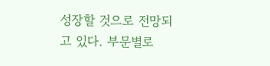성장할 것으로 전망되고 있다. 부문별로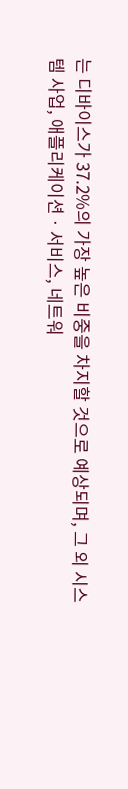는 디바이스가 37.2%의 가장 높은 비중을 차지할 것으로 예상되며, 그 외 시스템 사업, 애플리케이션ㆍ서비스, 네트워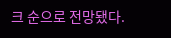크 순으로 전망됐다.